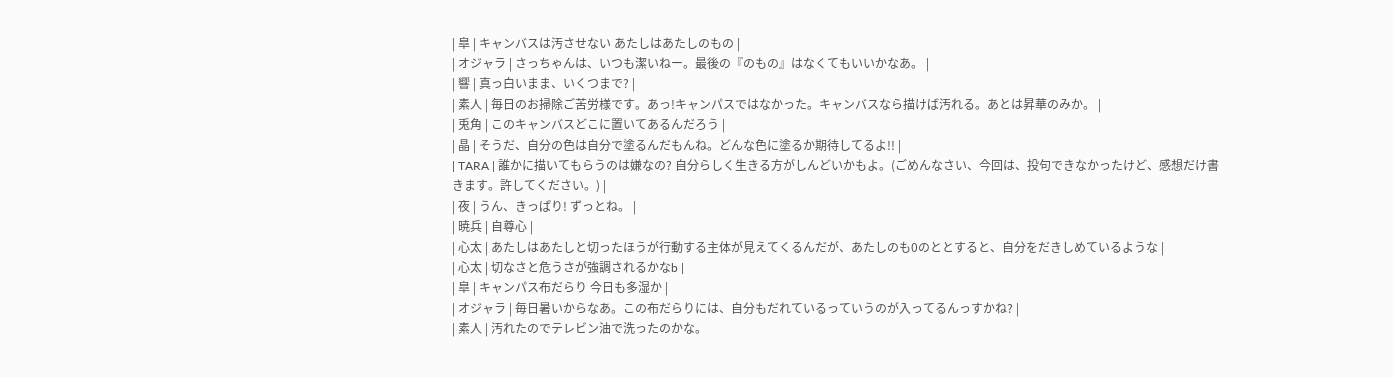| 皐 | キャンバスは汚させない あたしはあたしのもの |
| オジャラ | さっちゃんは、いつも潔いねー。最後の『のもの』はなくてもいいかなあ。 |
| 響 | 真っ白いまま、いくつまで? |
| 素人 | 毎日のお掃除ご苦労様です。あっ!キャンパスではなかった。キャンバスなら描けば汚れる。あとは昇華のみか。 |
| 兎角 | このキャンバスどこに置いてあるんだろう |
| 晶 | そうだ、自分の色は自分で塗るんだもんね。どんな色に塗るか期待してるよ!! |
| TARA | 誰かに描いてもらうのは嫌なの? 自分らしく生きる方がしんどいかもよ。(ごめんなさい、今回は、投句できなかったけど、感想だけ書きます。許してください。) |
| 夜 | うん、きっぱり! ずっとね。 |
| 暁兵 | 自尊心 |
| 心太 | あたしはあたしと切ったほうが行動する主体が見えてくるんだが、あたしのも0のととすると、自分をだきしめているような |
| 心太 | 切なさと危うさが強調されるかなb |
| 皐 | キャンパス布だらり 今日も多湿か |
| オジャラ | 毎日暑いからなあ。この布だらりには、自分もだれているっていうのが入ってるんっすかね? |
| 素人 | 汚れたのでテレビン油で洗ったのかな。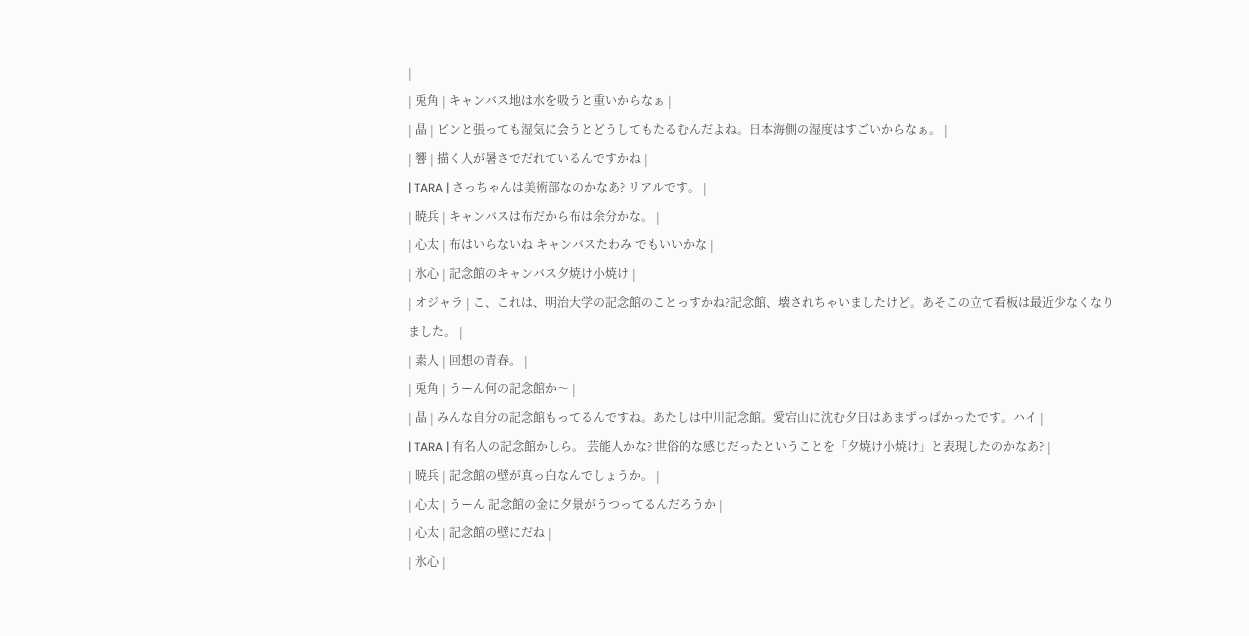|
| 兎角 | キャンバス地は水を吸うと重いからなぁ |
| 晶 | ピンと張っても湿気に会うとどうしてもたるむんだよね。日本海側の湿度はすごいからなぁ。 |
| 響 | 描く人が暑さでだれているんですかね |
| TARA | さっちゃんは美術部なのかなあ? リアルです。 |
| 暁兵 | キャンバスは布だから布は余分かな。 |
| 心太 | 布はいらないね キャンバスたわみ でもいいかな |
| 氷心 | 記念館のキャンバス夕焼け小焼け |
| オジャラ | こ、これは、明治大学の記念館のことっすかね?記念館、壊されちゃいましたけど。あそこの立て看板は最近少なくなりました。 |
| 素人 | 回想の青春。 |
| 兎角 | うーん何の記念館か〜 |
| 晶 | みんな自分の記念館もってるんですね。あたしは中川記念館。愛宕山に沈む夕日はあまずっぱかったです。ハイ |
| TARA | 有名人の記念館かしら。 芸能人かな? 世俗的な感じだったということを「夕焼け小焼け」と表現したのかなあ? |
| 暁兵 | 記念館の壁が真っ白なんでしょうか。 |
| 心太 | うーん 記念館の金に夕景がうつってるんだろうか |
| 心太 | 記念館の壁にだね |
| 氷心 |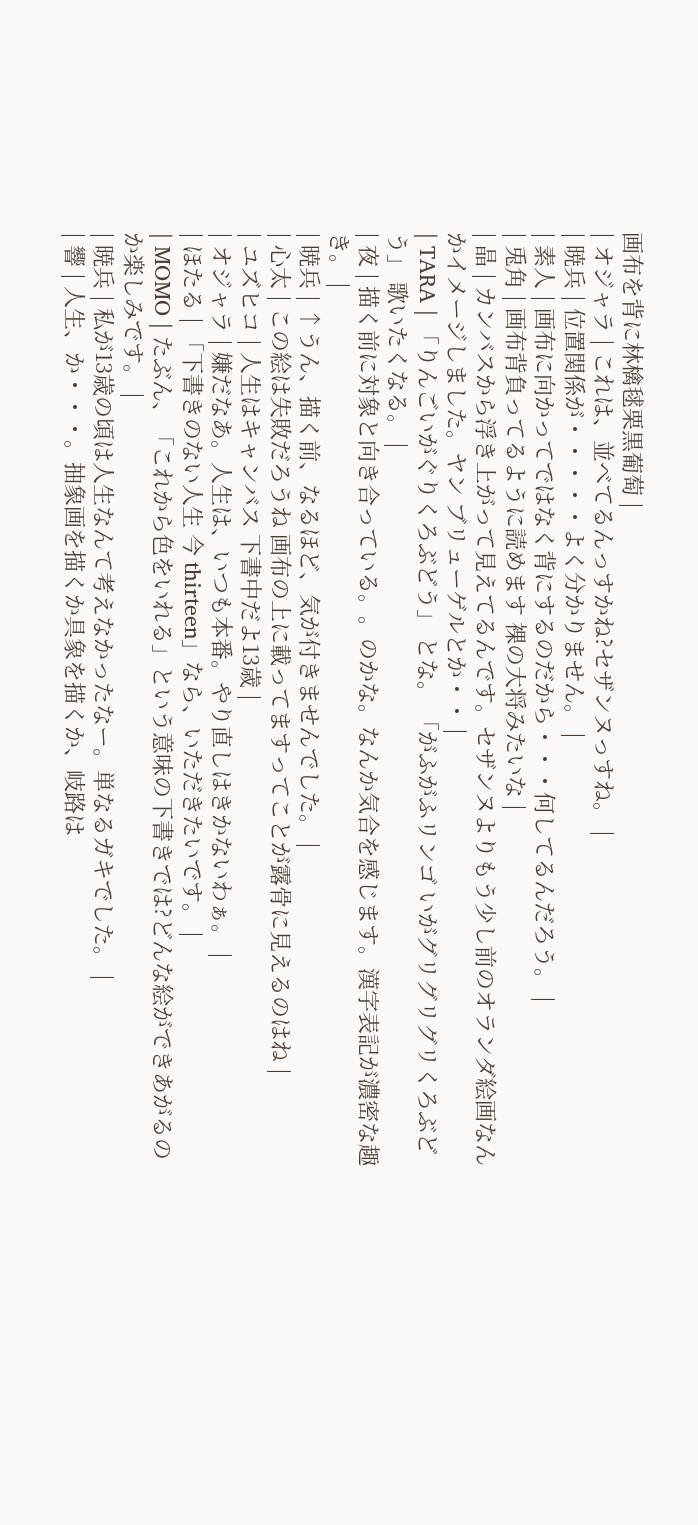画布を背に林檎毬栗黒葡萄 |
| オジャラ | これは、並べてるんっすかね?セザンヌっすね。 |
| 暁兵 | 位置関係が・・・・・よく分かりません。 |
| 素人 | 画布に向かってではなく背にするのだから・・・何してるんだろう。 |
| 兎角 | 画布背負ってるように読めます 裸の大将みたいな |
| 晶 | カンバスから浮き上がって見えてるんです。セザンヌよりもう少し前のオランダ絵画なんかイメージしました。ヤン ブリューゲルとか・・ |
| TARA | 「りんごいがぐりくろぶどう」 とな。 「がふがふリンゴ いがグリグリグリくろぶどう」 歌いたくなる。 |
| 夜 | 描く前に対象と向き合っている。。のかな。なんか気合を感じます。漢字表記が濃密な趣き。 |
| 暁兵 | ↑うん、描く前、なるほど、気が付きませんでした。 |
| 心太 | この絵は失敗だろうね 画布の上に載ってますってことが露骨に見えるのはね |
| ユズヒコ | 人生はキャンバス 下書中だよ13歳 |
| オジャラ | 嫌だなあ。人生は、いつも本番。やり直しはきかないわぁ。 |
| ほたる | 「下書きのない人生 今 thirteen」なら、いただきたいです。 |
| MOMO | たぶん、「これから色をいれる」という意味の下書きでは?どんな絵ができあがるのか楽しみです。 |
| 暁兵 | 私が13歳の頃は人生なんて考えなかったなー。単なるガキでした。 |
| 響 | 人生、か・・・。抽象画を描くか具象を描くか、岐路は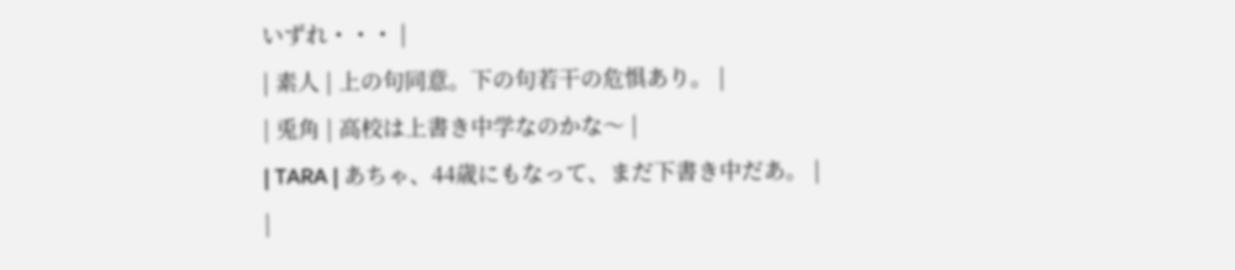いずれ・・・ |
| 素人 | 上の句同意。下の句若干の危惧あり。 |
| 兎角 | 高校は上書き中学なのかな〜 |
| TARA | あちゃ、44歳にもなって、まだ下書き中だあ。 |
|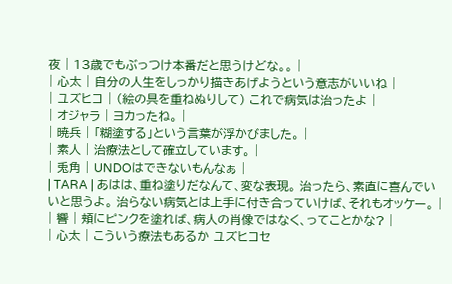夜 | 13歳でもぶっつけ本番だと思うけどな。。 |
| 心太 | 自分の人生をしっかり描きあげようという意志がいいね |
| ユズヒコ | (絵の具を重ねぬりして) これで病気は治ったよ |
| オジャラ | ヨカったね。 |
| 暁兵 | 「糊塗する」という言葉が浮かびました。 |
| 素人 | 治療法として確立しています。 |
| 兎角 | UNDOはできないもんなぁ |
| TARA | あはは、重ね塗りだなんて、変な表現。 治ったら、素直に喜んでいいと思うよ。 治らない病気とは上手に付き合っていけば、それもオッケー。 |
| 響 | 頬にピンクを塗れば、病人の肖像ではなく、ってことかな? |
| 心太 | こういう療法もあるか ユズヒコセ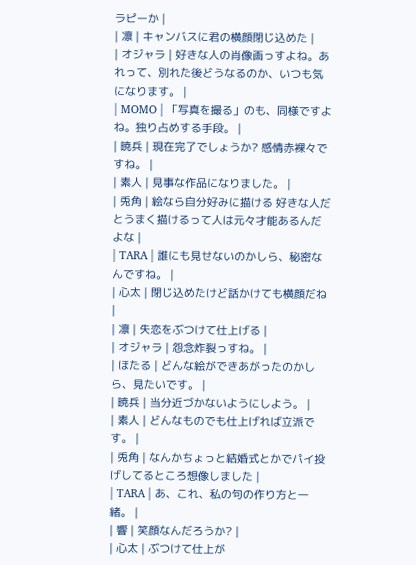ラピーか |
| 凛 | キャンバスに君の横顔閉じ込めた |
| オジャラ | 好きな人の肖像画っすよね。あれって、別れた後どうなるのか、いつも気になります。 |
| MOMO | 「写真を撮る」のも、同様ですよね。独り占めする手段。 |
| 暁兵 | 現在完了でしょうか? 感情赤裸々ですね。 |
| 素人 | 見事な作品になりました。 |
| 兎角 | 絵なら自分好みに描ける 好きな人だとうまく描けるって人は元々才能あるんだよな |
| TARA | 誰にも見せないのかしら、秘密なんですね。 |
| 心太 | 閉じ込めたけど話かけても横顔だね |
| 凛 | 失恋をぶつけて仕上げる |
| オジャラ | 怨念炸裂っすね。 |
| ほたる | どんな絵ができあがったのかしら、見たいです。 |
| 暁兵 | 当分近づかないようにしよう。 |
| 素人 | どんなものでも仕上げれば立派です。 |
| 兎角 | なんかちょっと結婚式とかでパイ投げしてるところ想像しました |
| TARA | あ、これ、私の句の作り方と一緒。 |
| 響 | 笑顔なんだろうか? |
| 心太 | ぶつけて仕上が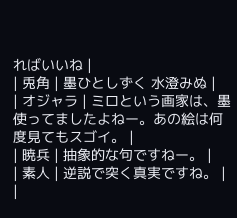ればいいね |
| 兎角 | 墨ひとしずく 水澄みぬ |
| オジャラ | ミロという画家は、墨使ってましたよねー。あの絵は何度見てもスゴイ。 |
| 暁兵 | 抽象的な句ですねー。 |
| 素人 | 逆説で突く真実ですね。 |
|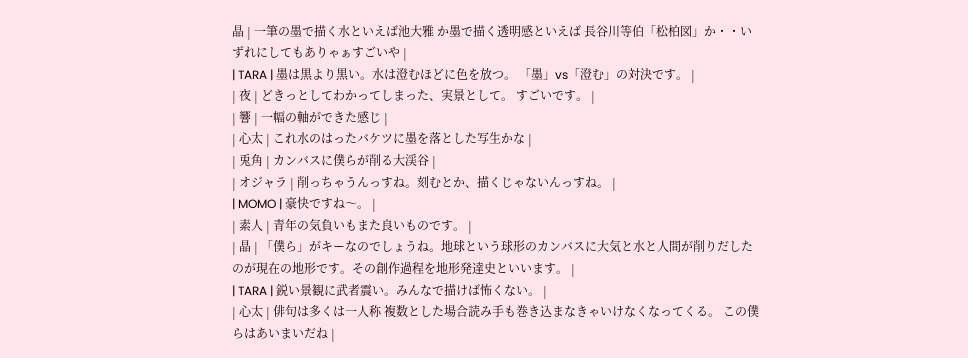晶 | 一筆の墨で描く水といえば池大雅 か墨で描く透明感といえば 長谷川等伯「松柏図」か・・いずれにしてもありゃぁすごいや |
| TARA | 墨は黒より黒い。水は澄むほどに色を放つ。 「墨」vs「澄む」の対決です。 |
| 夜 | どきっとしてわかってしまった、実景として。 すごいです。 |
| 響 | 一幅の軸ができた感じ |
| 心太 | これ水のはったバケツに墨を落とした写生かな |
| 兎角 | カンバスに僕らが削る大渓谷 |
| オジャラ | 削っちゃうんっすね。刻むとか、描くじゃないんっすね。 |
| MOMO | 豪快ですね〜。 |
| 素人 | 青年の気負いもまた良いものです。 |
| 晶 | 「僕ら」がキーなのでしょうね。地球という球形のカンバスに大気と水と人間が削りだしたのが現在の地形です。その創作過程を地形発達史といいます。 |
| TARA | 鋭い景観に武者震い。みんなで描けば怖くない。 |
| 心太 | 俳句は多くは一人称 複数とした場合読み手も巻き込まなきゃいけなくなってくる。 この僕らはあいまいだね |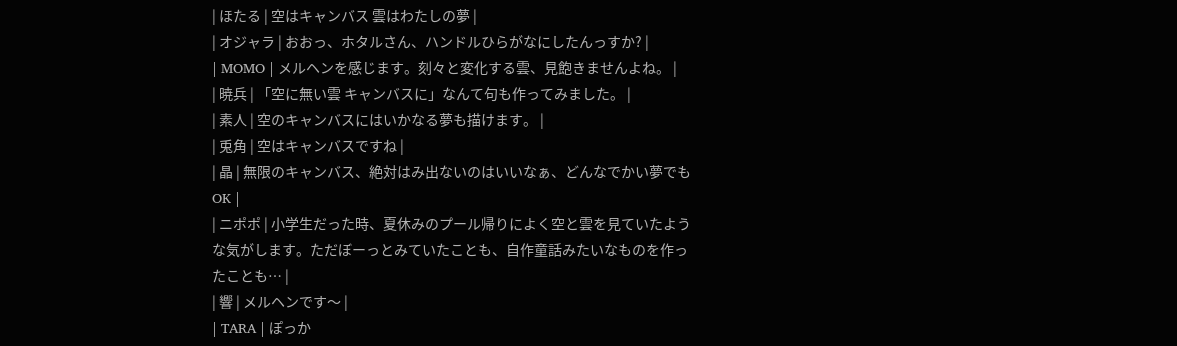| ほたる | 空はキャンバス 雲はわたしの夢 |
| オジャラ | おおっ、ホタルさん、ハンドルひらがなにしたんっすか? |
| MOMO | メルヘンを感じます。刻々と変化する雲、見飽きませんよね。 |
| 暁兵 | 「空に無い雲 キャンバスに」なんて句も作ってみました。 |
| 素人 | 空のキャンバスにはいかなる夢も描けます。 |
| 兎角 | 空はキャンバスですね |
| 晶 | 無限のキャンバス、絶対はみ出ないのはいいなぁ、どんなでかい夢でもOK |
| ニポポ | 小学生だった時、夏休みのプール帰りによく空と雲を見ていたような気がします。ただぼーっとみていたことも、自作童話みたいなものを作ったことも… |
| 響 | メルヘンです〜 |
| TARA | ぽっか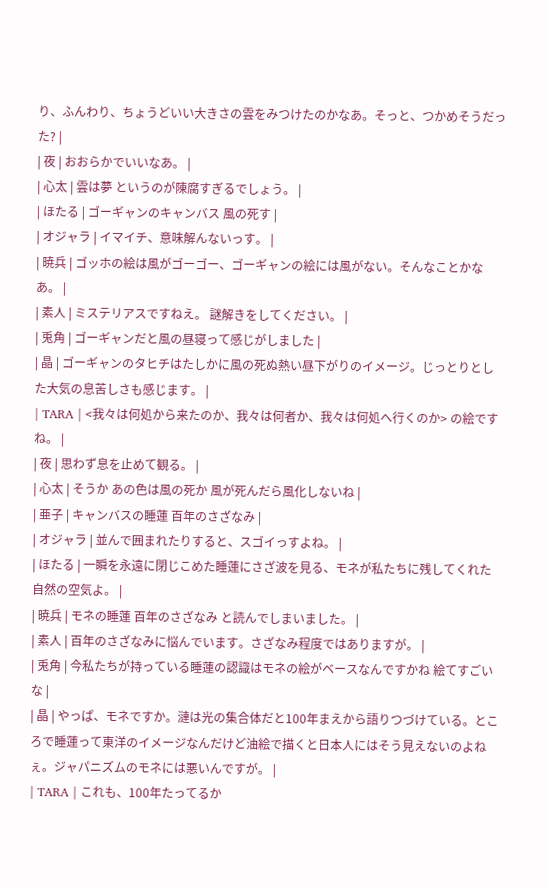り、ふんわり、ちょうどいい大きさの雲をみつけたのかなあ。そっと、つかめそうだった? |
| 夜 | おおらかでいいなあ。 |
| 心太 | 雲は夢 というのが陳腐すぎるでしょう。 |
| ほたる | ゴーギャンのキャンバス 風の死す |
| オジャラ | イマイチ、意味解んないっす。 |
| 暁兵 | ゴッホの絵は風がゴーゴー、ゴーギャンの絵には風がない。そんなことかなあ。 |
| 素人 | ミステリアスですねえ。 謎解きをしてください。 |
| 兎角 | ゴーギャンだと風の昼寝って感じがしました |
| 晶 | ゴーギャンのタヒチはたしかに風の死ぬ熱い昼下がりのイメージ。じっとりとした大気の息苦しさも感じます。 |
| TARA | <我々は何処から来たのか、我々は何者か、我々は何処へ行くのか> の絵ですね。 |
| 夜 | 思わず息を止めて観る。 |
| 心太 | そうか あの色は風の死か 風が死んだら風化しないね |
| 亜子 | キャンバスの睡蓮 百年のさざなみ |
| オジャラ | 並んで囲まれたりすると、スゴイっすよね。 |
| ほたる | 一瞬を永遠に閉じこめた睡蓮にさざ波を見る、モネが私たちに残してくれた自然の空気よ。 |
| 暁兵 | モネの睡蓮 百年のさざなみ と読んでしまいました。 |
| 素人 | 百年のさざなみに悩んでいます。さざなみ程度ではありますが。 |
| 兎角 | 今私たちが持っている睡蓮の認識はモネの絵がベースなんですかね 絵てすごいな |
| 晶 | やっぱ、モネですか。漣は光の集合体だと100年まえから語りつづけている。ところで睡蓮って東洋のイメージなんだけど油絵で描くと日本人にはそう見えないのよねぇ。ジャパニズムのモネには悪いんですが。 |
| TARA | これも、100年たってるか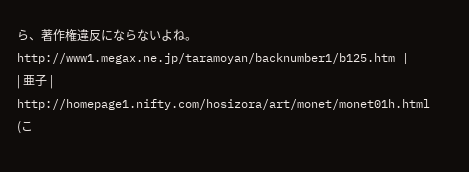ら、著作権違反にならないよね。http://www1.megax.ne.jp/taramoyan/backnumber1/b125.htm |
| 亜子 | http://homepage1.nifty.com/hosizora/art/monet/monet01h.html (こ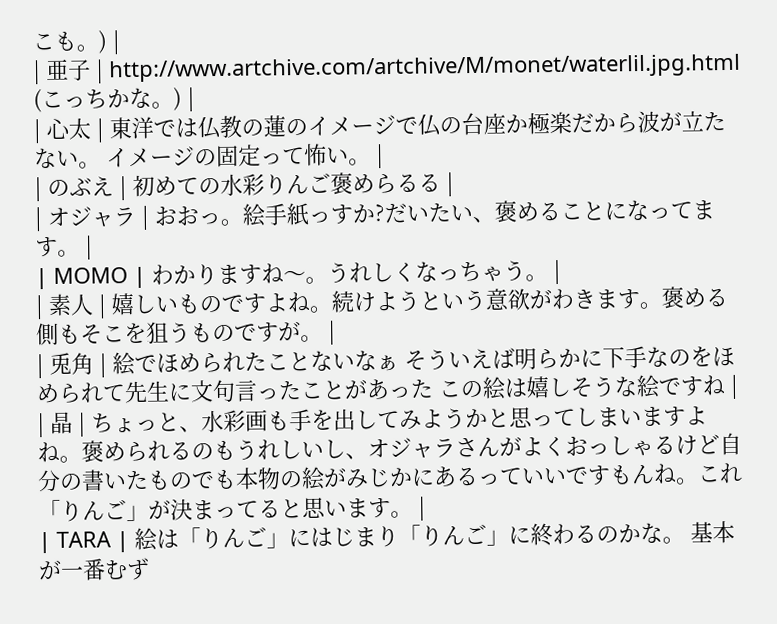こも。) |
| 亜子 | http://www.artchive.com/artchive/M/monet/waterlil.jpg.html (こっちかな。) |
| 心太 | 東洋では仏教の蓮のイメージで仏の台座か極楽だから波が立たない。 イメージの固定って怖い。 |
| のぶえ | 初めての水彩りんご褒めらるる |
| オジャラ | おおっ。絵手紙っすか?だいたい、褒めることになってます。 |
| MOMO | わかりますね〜。うれしくなっちゃう。 |
| 素人 | 嬉しいものですよね。続けようという意欲がわきます。褒める側もそこを狙うものですが。 |
| 兎角 | 絵でほめられたことないなぁ そういえば明らかに下手なのをほめられて先生に文句言ったことがあった この絵は嬉しそうな絵ですね |
| 晶 | ちょっと、水彩画も手を出してみようかと思ってしまいますよね。褒められるのもうれしいし、オジャラさんがよくおっしゃるけど自分の書いたものでも本物の絵がみじかにあるっていいですもんね。これ「りんご」が決まってると思います。 |
| TARA | 絵は「りんご」にはじまり「りんご」に終わるのかな。 基本が一番むず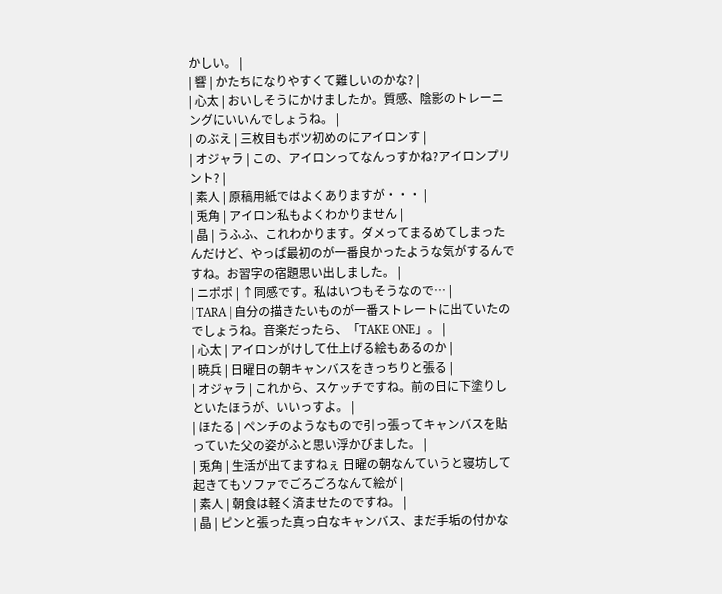かしい。 |
| 響 | かたちになりやすくて難しいのかな? |
| 心太 | おいしそうにかけましたか。質感、陰影のトレーニングにいいんでしょうね。 |
| のぶえ | 三枚目もボツ初めのにアイロンす |
| オジャラ | この、アイロンってなんっすかね?アイロンプリント? |
| 素人 | 原稿用紙ではよくありますが・・・ |
| 兎角 | アイロン私もよくわかりません |
| 晶 | うふふ、これわかります。ダメってまるめてしまったんだけど、やっぱ最初のが一番良かったような気がするんですね。お習字の宿題思い出しました。 |
| ニポポ | ↑同感です。私はいつもそうなので… |
| TARA | 自分の描きたいものが一番ストレートに出ていたのでしょうね。音楽だったら、「TAKE ONE」。 |
| 心太 | アイロンがけして仕上げる絵もあるのか |
| 暁兵 | 日曜日の朝キャンバスをきっちりと張る |
| オジャラ | これから、スケッチですね。前の日に下塗りしといたほうが、いいっすよ。 |
| ほたる | ペンチのようなもので引っ張ってキャンバスを貼っていた父の姿がふと思い浮かびました。 |
| 兎角 | 生活が出てますねぇ 日曜の朝なんていうと寝坊して起きてもソファでごろごろなんて絵が |
| 素人 | 朝食は軽く済ませたのですね。 |
| 晶 | ピンと張った真っ白なキャンバス、まだ手垢の付かな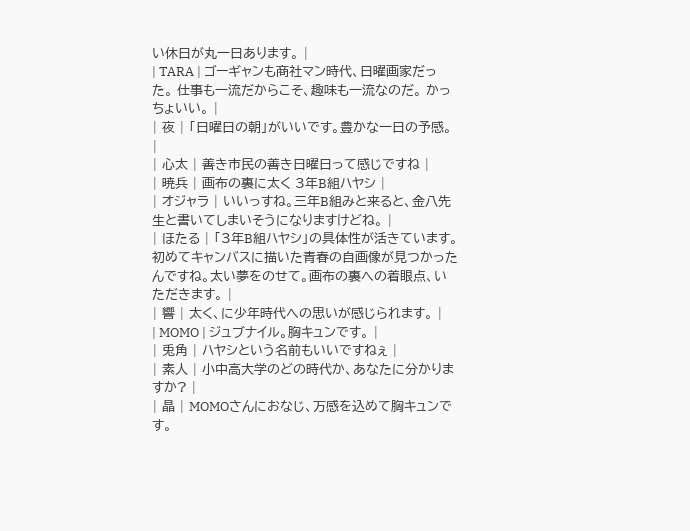い休日が丸一日あります。 |
| TARA | ゴーギャンも商社マン時代、日曜画家だった。 仕事も一流だからこそ、趣味も一流なのだ。 かっちょいい。 |
| 夜 | 「日曜日の朝」がいいです。豊かな一日の予感。 |
| 心太 | 善き市民の善き日曜日って感じですね |
| 暁兵 | 画布の裏に太く 3年B組ハヤシ |
| オジャラ | いいっすね。三年B組みと来ると、金八先生と書いてしまいそうになりますけどね。 |
| ほたる | 「3年B組ハヤシ」の具体性が活きています。初めてキャンバスに描いた青春の自画像が見つかったんですね。太い夢をのせて。画布の裏への着眼点、いただきます。 |
| 響 | 太く、に少年時代への思いが感じられます。 |
| MOMO | ジュブナイル。胸キュンです。 |
| 兎角 | ハヤシという名前もいいですねぇ |
| 素人 | 小中高大学のどの時代か、あなたに分かりますか? |
| 晶 | MOMOさんにおなじ、万感を込めて胸キュンです。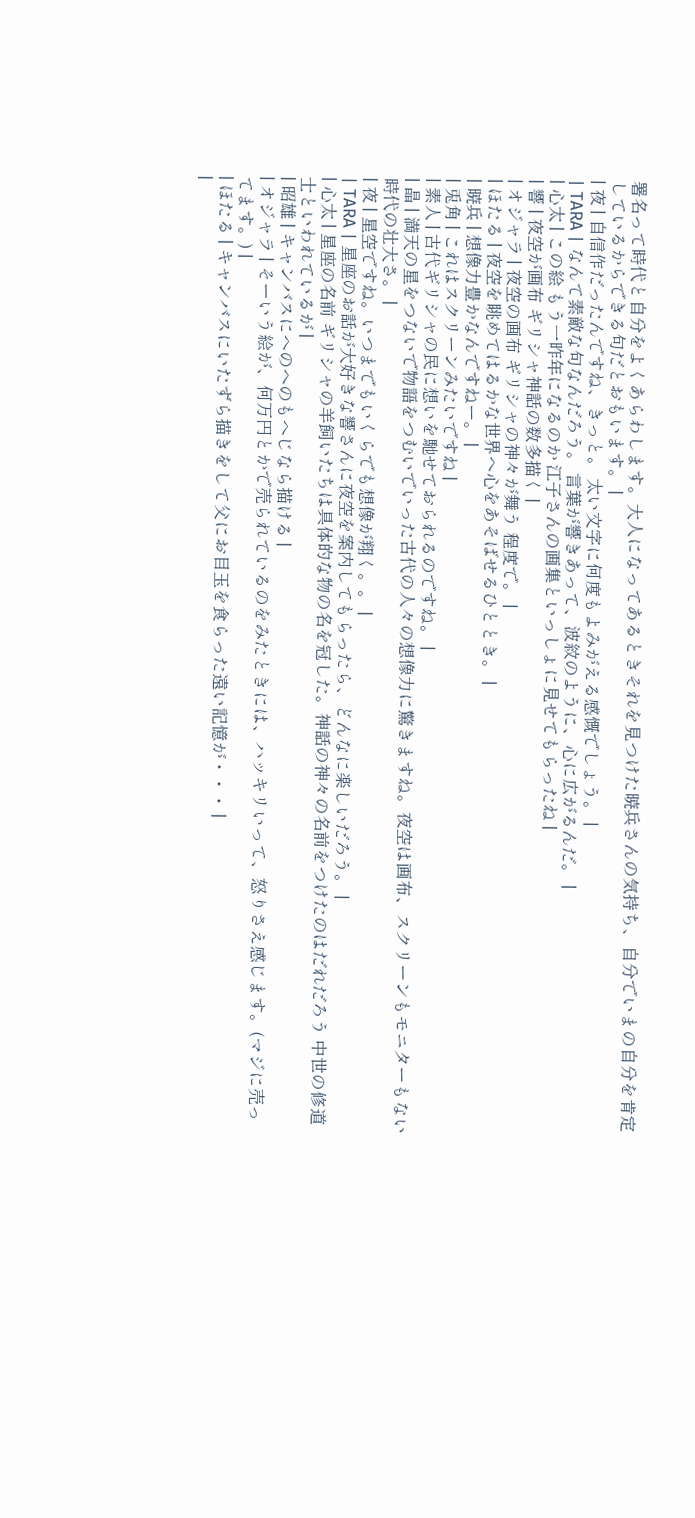署名って時代と自分をよくあらわします。大人になってあるときそれを見つけた暁兵さんの気持ち、自分でいまの自分を肯定しているからできる句だとおもいます。 |
| 夜 | 自信作だったんですね、きっと。 太い文字に何度もよみがえる感慨でしょう。 |
| TARA | なんて素敵な句なんだろう。 言葉が響きあって、波紋のように、心に広がるんだ。 |
| 心太 | この絵 もう一昨年になるのか 江子さんの画集といっしょに見せてもらったね |
| 響 | 夜空が画布 ギリシャ神話の数多描く |
| オジャラ | 夜空の画布 ギリシャの神々が舞う 程度で。 |
| ほたる | 夜空を眺めてはるかな世界へ心をあそばせるひととき。 |
| 暁兵 | 想像力豊かなんですねー。 |
| 兎角 | これはスクリーンみたいですね |
| 素人 | 古代ギリシャの民に想いを馳せておられるのですね。 |
| 晶 | 満天の星をつないで物語をつむいでいった古代の人々の想像力に驚きますね。夜空は画布、スクリーンもモニターもない時代の壮大さ。 |
| 夜 | 星空ですね。いつまでもいくらでも想像が翔く。。 |
| TARA | 星座のお話が大好きな響さんに夜空を案内してもらったら、どんなに楽しいだろう。 |
| 心太 | 星座の名前 ギリシャの羊飼いたちは具体的な物の名を冠した。神話の神々の名前をつけたのはだれだろう 中世の修道士といわれているが |
| 昭雄 | キャンバスにへのへのもへじなら描ける |
| オジャラ | そーいう絵が、何万円とかで売られているのをみたときには、ハッキリいって、怒りさえ感じます。(マジに売ってます。) |
| ほたる | キャンバスにいたずら描きをして父にお目玉を食らった遠い記憶が・・・ |
|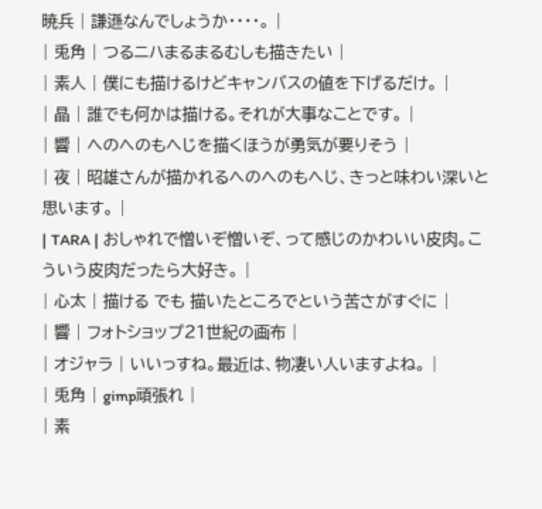暁兵 | 謙遜なんでしょうか・・・・。 |
| 兎角 | つるニハまるまるむしも描きたい |
| 素人 | 僕にも描けるけどキャンバスの値を下げるだけ。 |
| 晶 | 誰でも何かは描ける。それが大事なことです。 |
| 響 | へのへのもへじを描くほうが勇気が要りそう |
| 夜 | 昭雄さんが描かれるへのへのもへじ、きっと味わい深いと思います。 |
| TARA | おしゃれで憎いぞ憎いぞ、って感じのかわいい皮肉。こういう皮肉だったら大好き。 |
| 心太 | 描ける でも 描いたところでという苦さがすぐに |
| 響 | フォトショップ21世紀の画布 |
| オジャラ | いいっすね。最近は、物凄い人いますよね。 |
| 兎角 | gimp頑張れ |
| 素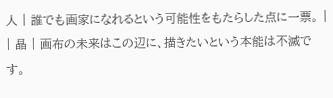人 | 誰でも画家になれるという可能性をもたらした点に一票。 |
| 晶 | 画布の未来はこの辺に、描きたいという本能は不滅です。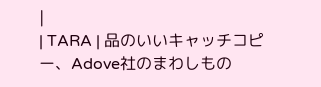|
| TARA | 品のいいキャッチコピー、Adove社のまわしもの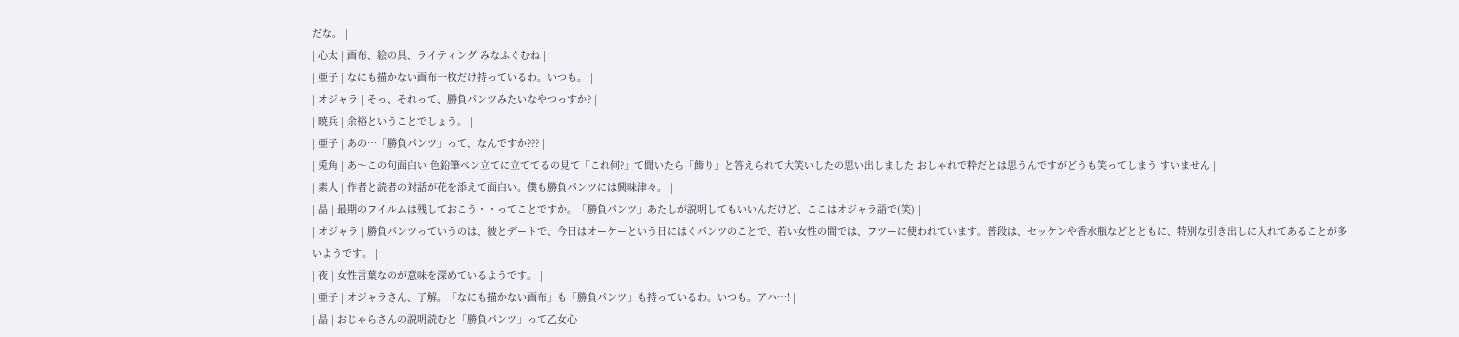だな。 |
| 心太 | 画布、絵の具、ライティング みなふくむね |
| 亜子 | なにも描かない画布一枚だけ持っているわ。いつも。 |
| オジャラ | そっ、それって、勝負パンツみたいなやつっすか? |
| 暁兵 | 余裕ということでしょう。 |
| 亜子 | あの…「勝負パンツ」って、なんですか??? |
| 兎角 | あ〜この句面白い 色鉛筆ペン立てに立ててるの見て「これ何?」て聞いたら「飾り」と答えられて大笑いしたの思い出しました おしゃれで粋だとは思うんですがどうも笑ってしまう すいません |
| 素人 | 作者と読者の対話が花を添えて面白い。僕も勝負パンツには興味津々。 |
| 晶 | 最期のフイルムは残しておこう・・ってことですか。「勝負パンツ」あたしが説明してもいいんだけど、ここはオジャラ語で(笑) |
| オジャラ | 勝負パンツっていうのは、彼とデートで、今日はオーケーという日にはくパンツのことで、若い女性の間では、フツーに使われています。普段は、セッケンや香水瓶などとともに、特別な引き出しに入れてあることが多いようです。 |
| 夜 | 女性言葉なのが意味を深めているようです。 |
| 亜子 | オジャラさん、了解。「なにも描かない画布」も「勝負パンツ」も持っているわ。いつも。アハ…! |
| 晶 | おじゃらさんの説明読むと「勝負パンツ」って乙女心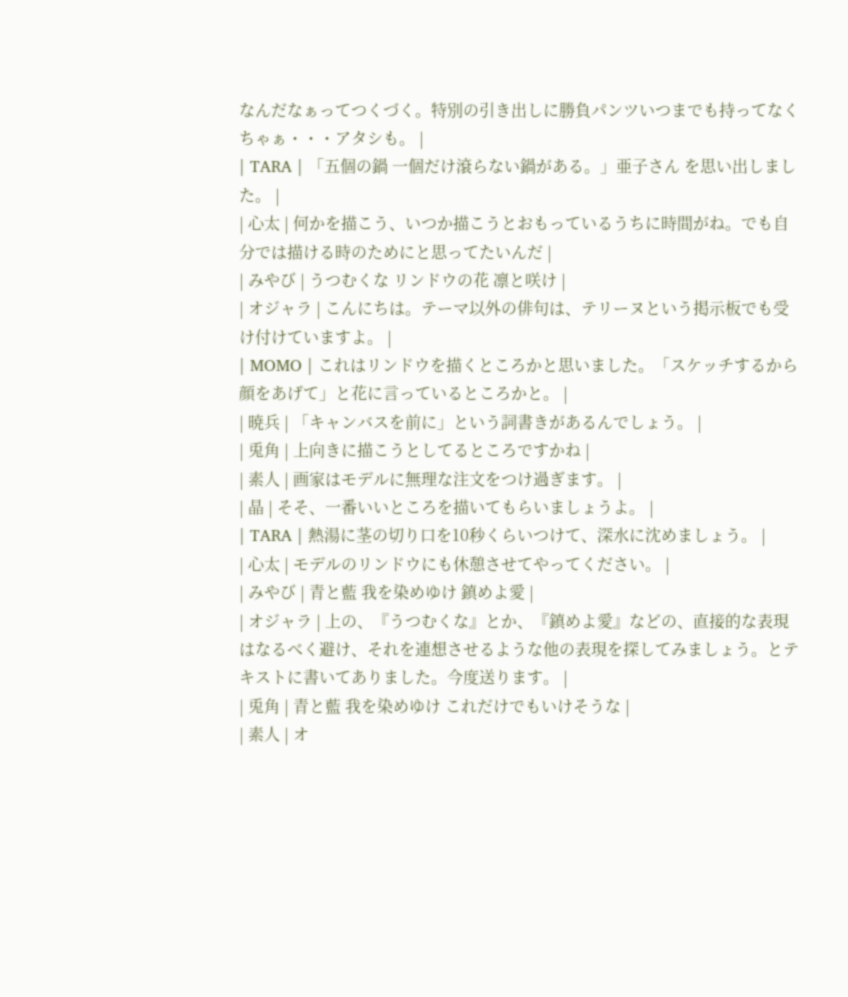なんだなぁってつくづく。特別の引き出しに勝負パンツいつまでも持ってなくちゃぁ・・・アタシも。 |
| TARA | 「五個の鍋 一個だけ滾らない鍋がある。」亜子さん を思い出しました。 |
| 心太 | 何かを描こう、いつか描こうとおもっているうちに時間がね。でも自分では描ける時のためにと思ってたいんだ |
| みやび | うつむくな リンドウの花 凛と咲け |
| オジャラ | こんにちは。テーマ以外の俳句は、テリーヌという掲示板でも受け付けていますよ。 |
| MOMO | これはリンドウを描くところかと思いました。「スケッチするから顔をあげて」と花に言っているところかと。 |
| 暁兵 | 「キャンバスを前に」という詞書きがあるんでしょう。 |
| 兎角 | 上向きに描こうとしてるところですかね |
| 素人 | 画家はモデルに無理な注文をつけ過ぎます。 |
| 晶 | そそ、一番いいところを描いてもらいましょうよ。 |
| TARA | 熱湯に茎の切り口を10秒くらいつけて、深水に沈めましょう。 |
| 心太 | モデルのリンドウにも休憩させてやってください。 |
| みやび | 青と藍 我を染めゆけ 鎮めよ愛 |
| オジャラ | 上の、『うつむくな』とか、『鎮めよ愛』などの、直接的な表現はなるべく避け、それを連想させるような他の表現を探してみましょう。とテキストに書いてありました。今度送ります。 |
| 兎角 | 青と藍 我を染めゆけ これだけでもいけそうな |
| 素人 | オ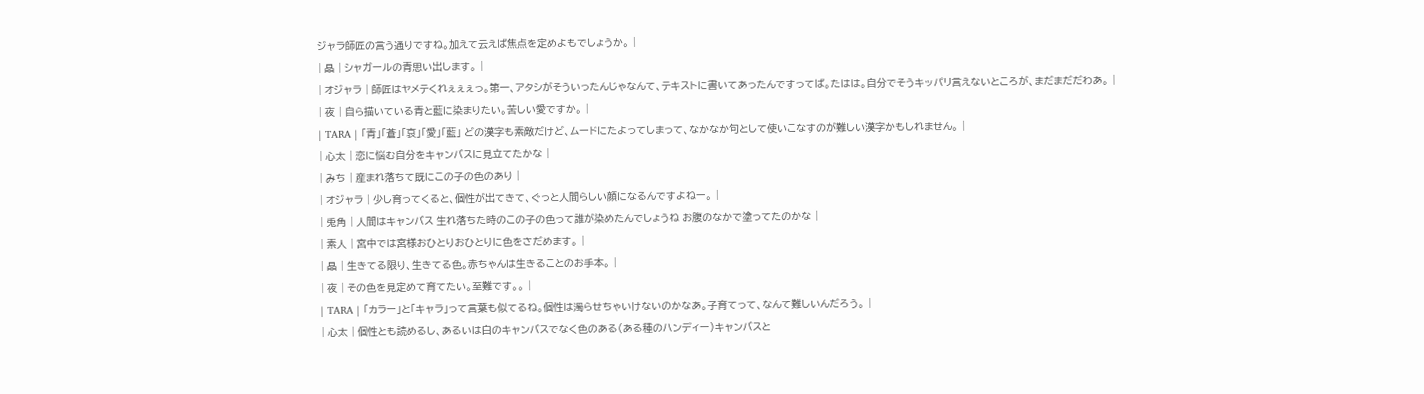ジャラ師匠の言う通りですね。加えて云えば焦点を定めよもでしょうか。 |
| 晶 | シャガールの青思い出します。 |
| オジャラ | 師匠はヤメテくれぇぇぇっ。第一、アタシがそういったんじゃなんて、テキストに書いてあったんですってば。たはは。自分でそうキッパリ言えないところが、まだまだだわあ。 |
| 夜 | 自ら描いている青と藍に染まりたい。苦しい愛ですか。 |
| TARA | 「青」「蒼」「哀」「愛」「藍」 どの漢字も素敵だけど、ムードにたよってしまって、なかなか句として使いこなすのが難しい漢字かもしれません。 |
| 心太 | 恋に悩む自分をキャンバスに見立てたかな |
| みち | 産まれ落ちて既にこの子の色のあり |
| オジャラ | 少し育ってくると、個性が出てきて、ぐっと人間らしい顔になるんですよねー。 |
| 兎角 | 人間はキャンバス 生れ落ちた時のこの子の色って誰が染めたんでしょうね お腹のなかで塗ってたのかな |
| 素人 | 宮中では宮様おひとりおひとりに色をさだめます。 |
| 晶 | 生きてる限り、生きてる色。赤ちゃんは生きることのお手本。 |
| 夜 | その色を見定めて育てたい。至難です。。 |
| TARA | 「カラー」と「キャラ」って言葉も似てるね。個性は濁らせちゃいけないのかなあ。子育てって、なんて難しいんだろう。 |
| 心太 | 個性とも読めるし、あるいは白のキャンバスでなく色のある(ある種のハンディー)キャンバスと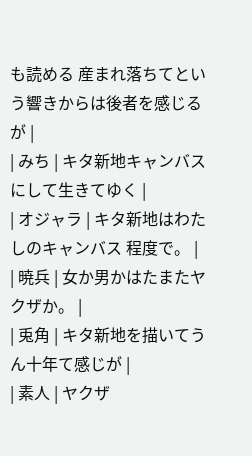も読める 産まれ落ちてという響きからは後者を感じるが |
| みち | キタ新地キャンバスにして生きてゆく |
| オジャラ | キタ新地はわたしのキャンバス 程度で。 |
| 暁兵 | 女か男かはたまたヤクザか。 |
| 兎角 | キタ新地を描いてうん十年て感じが |
| 素人 | ヤクザ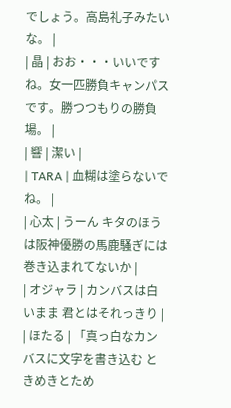でしょう。高島礼子みたいな。 |
| 晶 | おお・・・いいですね。女一匹勝負キャンパスです。勝つつもりの勝負場。 |
| 響 | 潔い |
| TARA | 血糊は塗らないでね。 |
| 心太 | うーん キタのほうは阪神優勝の馬鹿騒ぎには巻き込まれてないか |
| オジャラ | カンバスは白いまま 君とはそれっきり |
| ほたる | 「真っ白なカンバスに文字を書き込む ときめきとため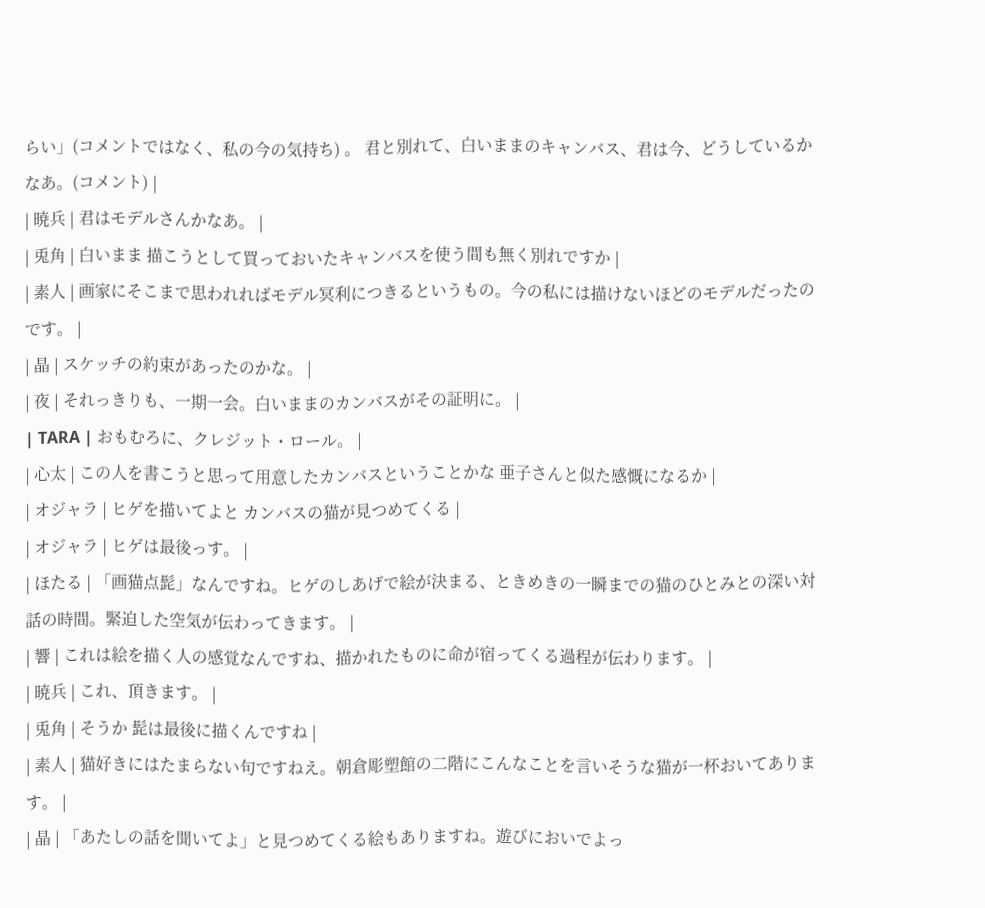らい」(コメントではなく、私の今の気持ち) 。 君と別れて、白いままのキャンバス、君は今、どうしているかなあ。(コメント) |
| 暁兵 | 君はモデルさんかなあ。 |
| 兎角 | 白いまま 描こうとして買っておいたキャンバスを使う間も無く別れですか |
| 素人 | 画家にそこまで思われればモデル冥利につきるというもの。今の私には描けないほどのモデルだったのです。 |
| 晶 | スケッチの約束があったのかな。 |
| 夜 | それっきりも、一期一会。白いままのカンバスがその証明に。 |
| TARA | おもむろに、クレジット・ロール。 |
| 心太 | この人を書こうと思って用意したカンバスということかな 亜子さんと似た感慨になるか |
| オジャラ | ヒゲを描いてよと カンバスの猫が見つめてくる |
| オジャラ | ヒゲは最後っす。 |
| ほたる | 「画猫点髭」なんですね。ヒゲのしあげで絵が決まる、ときめきの一瞬までの猫のひとみとの深い対話の時間。緊迫した空気が伝わってきます。 |
| 響 | これは絵を描く人の感覚なんですね、描かれたものに命が宿ってくる過程が伝わります。 |
| 暁兵 | これ、頂きます。 |
| 兎角 | そうか 髭は最後に描くんですね |
| 素人 | 猫好きにはたまらない句ですねえ。朝倉彫塑館の二階にこんなことを言いそうな猫が一杯おいてあります。 |
| 晶 | 「あたしの話を聞いてよ」と見つめてくる絵もありますね。遊びにおいでよっ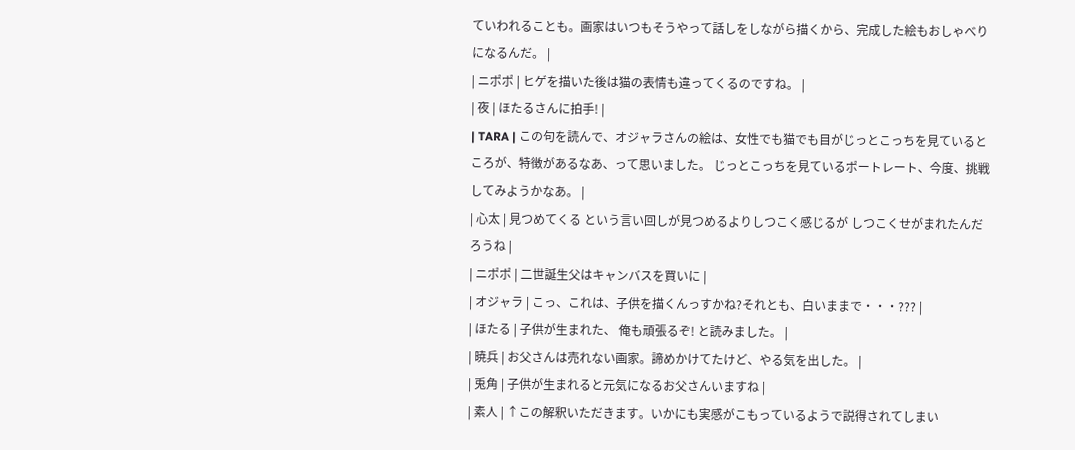ていわれることも。画家はいつもそうやって話しをしながら描くから、完成した絵もおしゃべりになるんだ。 |
| ニポポ | ヒゲを描いた後は猫の表情も違ってくるのですね。 |
| 夜 | ほたるさんに拍手! |
| TARA | この句を読んで、オジャラさんの絵は、女性でも猫でも目がじっとこっちを見ているところが、特徴があるなあ、って思いました。 じっとこっちを見ているポートレート、今度、挑戦してみようかなあ。 |
| 心太 | 見つめてくる という言い回しが見つめるよりしつこく感じるが しつこくせがまれたんだろうね |
| ニポポ | 二世誕生父はキャンバスを買いに |
| オジャラ | こっ、これは、子供を描くんっすかね?それとも、白いままで・・・??? |
| ほたる | 子供が生まれた、 俺も頑張るぞ! と読みました。 |
| 暁兵 | お父さんは売れない画家。諦めかけてたけど、やる気を出した。 |
| 兎角 | 子供が生まれると元気になるお父さんいますね |
| 素人 | ↑この解釈いただきます。いかにも実感がこもっているようで説得されてしまい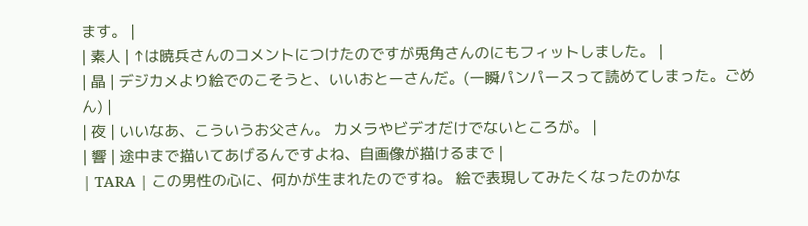ます。 |
| 素人 | ↑は暁兵さんのコメントにつけたのですが兎角さんのにもフィットしました。 |
| 晶 | デジカメより絵でのこそうと、いいおとーさんだ。(一瞬パンパースって読めてしまった。ごめん) |
| 夜 | いいなあ、こういうお父さん。 カメラやビデオだけでないところが。 |
| 響 | 途中まで描いてあげるんですよね、自画像が描けるまで |
| TARA | この男性の心に、何かが生まれたのですね。 絵で表現してみたくなったのかな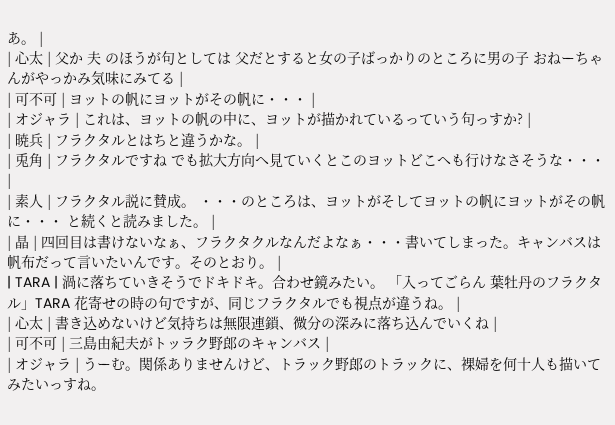あ。 |
| 心太 | 父か 夫 のほうが句としては 父だとすると女の子ばっかりのところに男の子 おねーちゃんがやっかみ気味にみてる |
| 可不可 | ヨットの帆にヨットがその帆に・・・ |
| オジャラ | これは、ヨットの帆の中に、ヨットが描かれているっていう句っすか? |
| 暁兵 | フラクタルとはちと違うかな。 |
| 兎角 | フラクタルですね でも拡大方向へ見ていくとこのヨットどこへも行けなさそうな・・・ |
| 素人 | フラクタル説に賛成。 ・・・のところは、ヨットがそしてヨットの帆にヨットがその帆に・・・ と続くと読みました。 |
| 晶 | 四回目は書けないなぁ、フラクタクルなんだよなぁ・・・書いてしまった。キャンバスは帆布だって言いたいんです。そのとおり。 |
| TARA | 渦に落ちていきそうでドキドキ。合わせ鏡みたい。 「入ってごらん 葉牡丹のフラクタル」TARA 花寄せの時の句ですが、同じフラクタルでも視点が違うね。 |
| 心太 | 書き込めないけど気持ちは無限連鎖、微分の深みに落ち込んでいくね |
| 可不可 | 三島由紀夫がトッラク野郎のキャンバス |
| オジャラ | うーむ。関係ありませんけど、トラック野郎のトラックに、裸婦を何十人も描いてみたいっすね。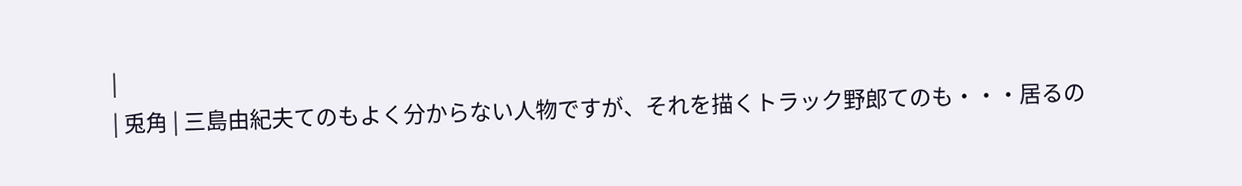|
| 兎角 | 三島由紀夫てのもよく分からない人物ですが、それを描くトラック野郎てのも・・・居るの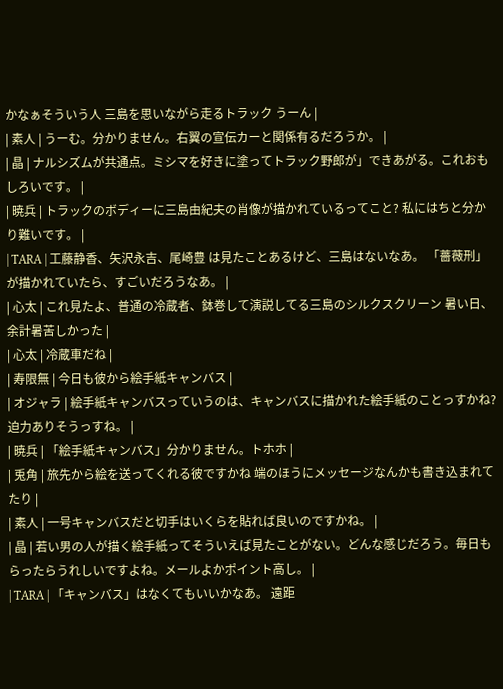かなぁそういう人 三島を思いながら走るトラック うーん |
| 素人 | うーむ。分かりません。右翼の宣伝カーと関係有るだろうか。 |
| 晶 | ナルシズムが共通点。ミシマを好きに塗ってトラック野郎が」できあがる。これおもしろいです。 |
| 暁兵 | トラックのボディーに三島由紀夫の肖像が描かれているってこと? 私にはちと分かり難いです。 |
| TARA | 工藤静香、矢沢永吉、尾崎豊 は見たことあるけど、三島はないなあ。 「薔薇刑」が描かれていたら、すごいだろうなあ。 |
| 心太 | これ見たよ、普通の冷蔵者、鉢巻して演説してる三島のシルクスクリーン 暑い日、余計暑苦しかった |
| 心太 | 冷蔵車だね |
| 寿限無 | 今日も彼から絵手紙キャンバス |
| オジャラ | 絵手紙キャンバスっていうのは、キャンバスに描かれた絵手紙のことっすかね?迫力ありそうっすね。 |
| 暁兵 | 「絵手紙キャンバス」分かりません。トホホ |
| 兎角 | 旅先から絵を送ってくれる彼ですかね 端のほうにメッセージなんかも書き込まれてたり |
| 素人 | 一号キャンバスだと切手はいくらを貼れば良いのですかね。 |
| 晶 | 若い男の人が描く絵手紙ってそういえば見たことがない。どんな感じだろう。毎日もらったらうれしいですよね。メールよかポイント高し。 |
| TARA | 「キャンバス」はなくてもいいかなあ。 遠距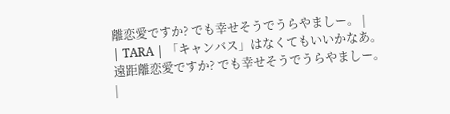離恋愛ですか? でも幸せそうでうらやましー。 |
| TARA | 「キャンバス」はなくてもいいかなあ。 遠距離恋愛ですか? でも幸せそうでうらやましー。 |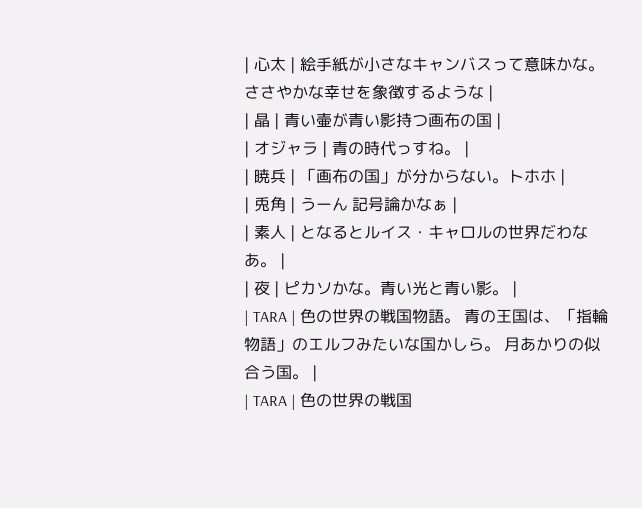| 心太 | 絵手紙が小さなキャンバスって意味かな。ささやかな幸せを象徴するような |
| 晶 | 青い壷が青い影持つ画布の国 |
| オジャラ | 青の時代っすね。 |
| 暁兵 | 「画布の国」が分からない。トホホ |
| 兎角 | うーん 記号論かなぁ |
| 素人 | となるとルイス・キャロルの世界だわなあ。 |
| 夜 | ピカソかな。青い光と青い影。 |
| TARA | 色の世界の戦国物語。 青の王国は、「指輪物語」のエルフみたいな国かしら。 月あかりの似合う国。 |
| TARA | 色の世界の戦国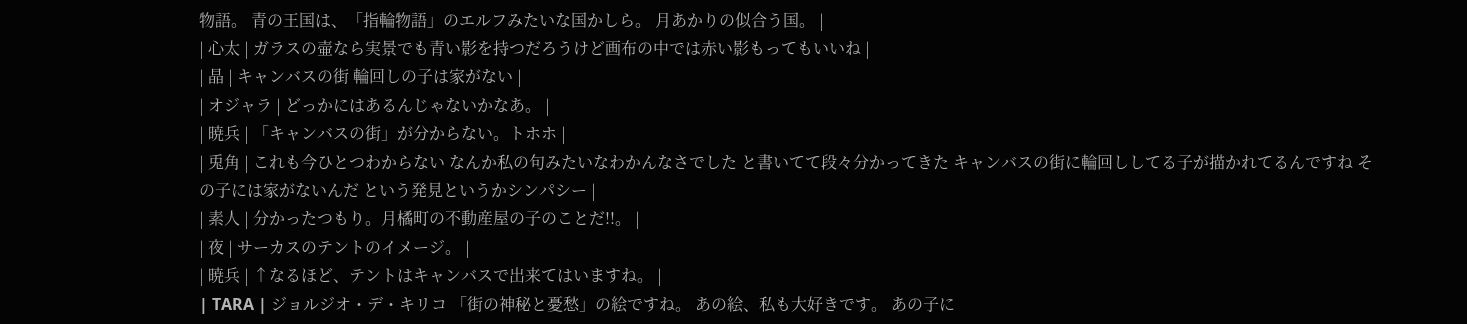物語。 青の王国は、「指輪物語」のエルフみたいな国かしら。 月あかりの似合う国。 |
| 心太 | ガラスの壷なら実景でも青い影を持つだろうけど画布の中では赤い影もってもいいね |
| 晶 | キャンバスの街 輪回しの子は家がない |
| オジャラ | どっかにはあるんじゃないかなあ。 |
| 暁兵 | 「キャンバスの街」が分からない。トホホ |
| 兎角 | これも今ひとつわからない なんか私の句みたいなわかんなさでした と書いてて段々分かってきた キャンバスの街に輪回ししてる子が描かれてるんですね その子には家がないんだ という発見というかシンパシー |
| 素人 | 分かったつもり。月橘町の不動産屋の子のことだ!!。 |
| 夜 | サーカスのテントのイメージ。 |
| 暁兵 | ↑なるほど、テントはキャンバスで出来てはいますね。 |
| TARA | ジョルジオ・デ・キリコ 「街の神秘と憂愁」の絵ですね。 あの絵、私も大好きです。 あの子に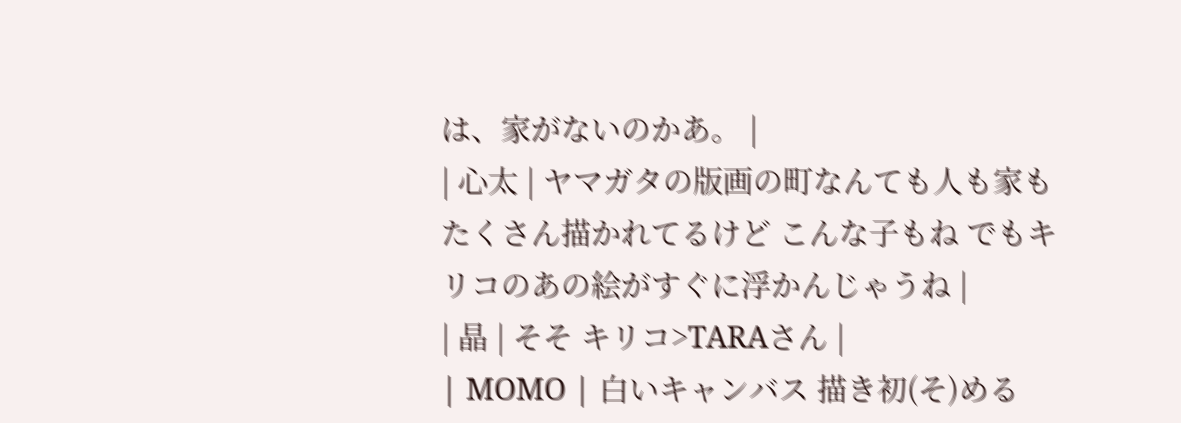は、家がないのかあ。 |
| 心太 | ヤマガタの版画の町なんても人も家もたくさん描かれてるけど こんな子もね でもキリコのあの絵がすぐに浮かんじゃうね |
| 晶 | そそ キリコ>TARAさん |
| MOMO | 白いキャンバス 描き初(そ)める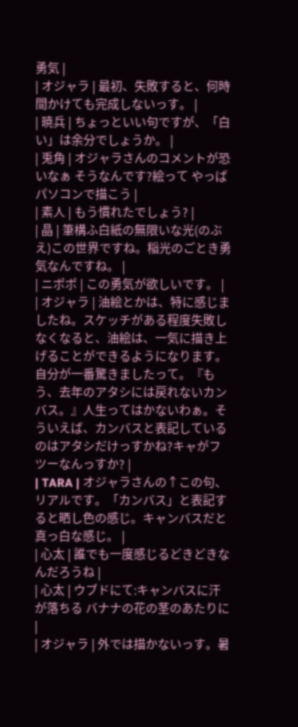勇気 |
| オジャラ | 最初、失敗すると、何時間かけても完成しないっす。 |
| 暁兵 | ちょっといい句ですが、「白い」は余分でしょうか。 |
| 兎角 | オジャラさんのコメントが恐いなぁ そうなんです?絵って やっぱパソコンで描こう |
| 素人 | もう慣れたでしょう? |
| 晶 | 筆構ふ白紙の無限いな光(のぶえ)この世界ですね。稲光のごとき勇気なんですね。 |
| ニポポ | この勇気が欲しいです。 |
| オジャラ | 油絵とかは、特に感じましたね。スケッチがある程度失敗しなくなると、油絵は、一気に描き上げることができるようになります。自分が一番驚きましたって。『もう、去年のアタシには戻れないカンバス。』人生ってはかないわぁ。そういえば、カンバスと表記しているのはアタシだけっすかね?キャがフツーなんっすか? |
| TARA | オジャラさんの↑この句、リアルです。「カンバス」と表記すると晒し色の感じ。キャンバスだと真っ白な感じ。 |
| 心太 | 誰でも一度感じるどきどきなんだろうね |
| 心太 | ウブドにて:キャンバスに汗が落ちる バナナの花の茎のあたりに |
| オジャラ | 外では描かないっす。暑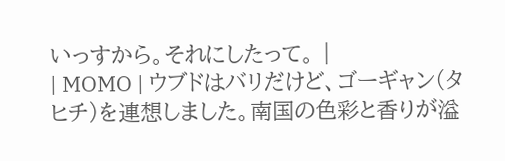いっすから。それにしたって。 |
| MOMO | ウブドはバリだけど、ゴーギャン(タヒチ)を連想しました。南国の色彩と香りが溢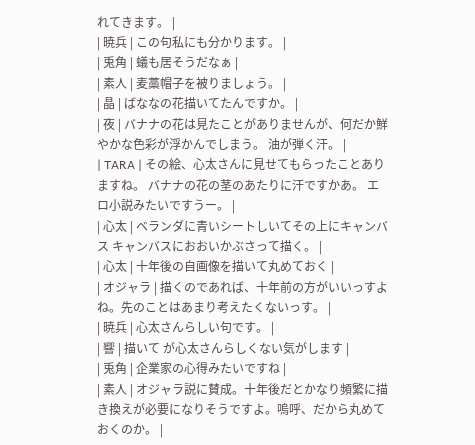れてきます。 |
| 暁兵 | この句私にも分かります。 |
| 兎角 | 蟻も居そうだなぁ |
| 素人 | 麦藁帽子を被りましょう。 |
| 晶 | ばななの花描いてたんですか。 |
| 夜 | バナナの花は見たことがありませんが、何だか鮮やかな色彩が浮かんでしまう。 油が弾く汗。 |
| TARA | その絵、心太さんに見せてもらったことありますね。 バナナの花の茎のあたりに汗ですかあ。 エロ小説みたいですうー。 |
| 心太 | ベランダに青いシートしいてその上にキャンバス キャンバスにおおいかぶさって描く。 |
| 心太 | 十年後の自画像を描いて丸めておく |
| オジャラ | 描くのであれば、十年前の方がいいっすよね。先のことはあまり考えたくないっす。 |
| 暁兵 | 心太さんらしい句です。 |
| 響 | 描いて が心太さんらしくない気がします |
| 兎角 | 企業家の心得みたいですね |
| 素人 | オジャラ説に賛成。十年後だとかなり頻繁に描き換えが必要になりそうですよ。嗚呼、だから丸めておくのか。 |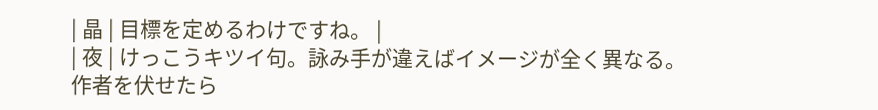| 晶 | 目標を定めるわけですね。 |
| 夜 | けっこうキツイ句。詠み手が違えばイメージが全く異なる。作者を伏せたら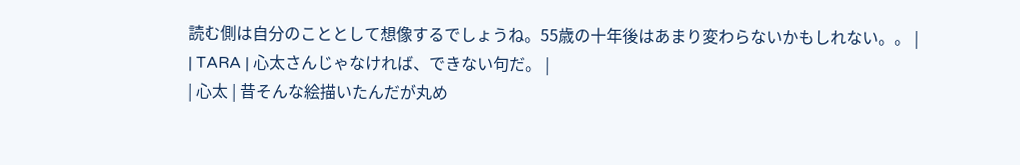読む側は自分のこととして想像するでしょうね。55歳の十年後はあまり変わらないかもしれない。。 |
| TARA | 心太さんじゃなければ、できない句だ。 |
| 心太 | 昔そんな絵描いたんだが丸め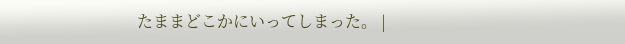たままどこかにいってしまった。 |